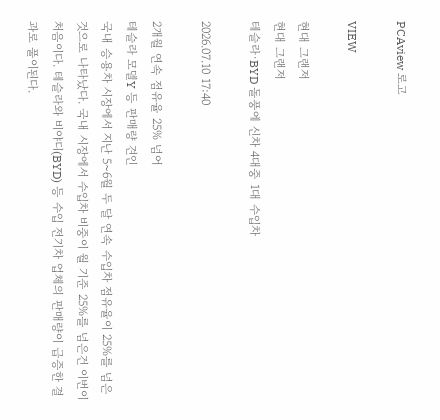PCAview 로고

VIEW

현대 그랜저
현대 그랜저
테슬라·BYD 돌풍에 신차 4대중 1대 수입차

2026.07.10 17:40

2개월 연속 점유율 25% 넘어
테슬라 모델Y 등 판매량 견인
국내 승용차 시장에서 지난 5~6월 두 달 연속 수입차 점유율이 25%를 넘은 것으로 나타났다. 국내 시장에서 수입차 비중이 월 기준 25%를 넘은건 이번이 처음이다. 테슬라와 비야디(BYD) 등 수입 전기차 업체의 판매량이 급증한 결과로 풀이된다.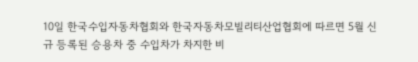10일 한국수입자동차협회와 한국자동차모빌리티산업협회에 따르면 5월 신규 등록된 승용차 중 수입차가 차지한 비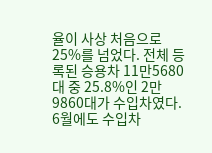율이 사상 처음으로 25%를 넘었다. 전체 등록된 승용차 11만5680대 중 25.8%인 2만9860대가 수입차였다. 6월에도 수입차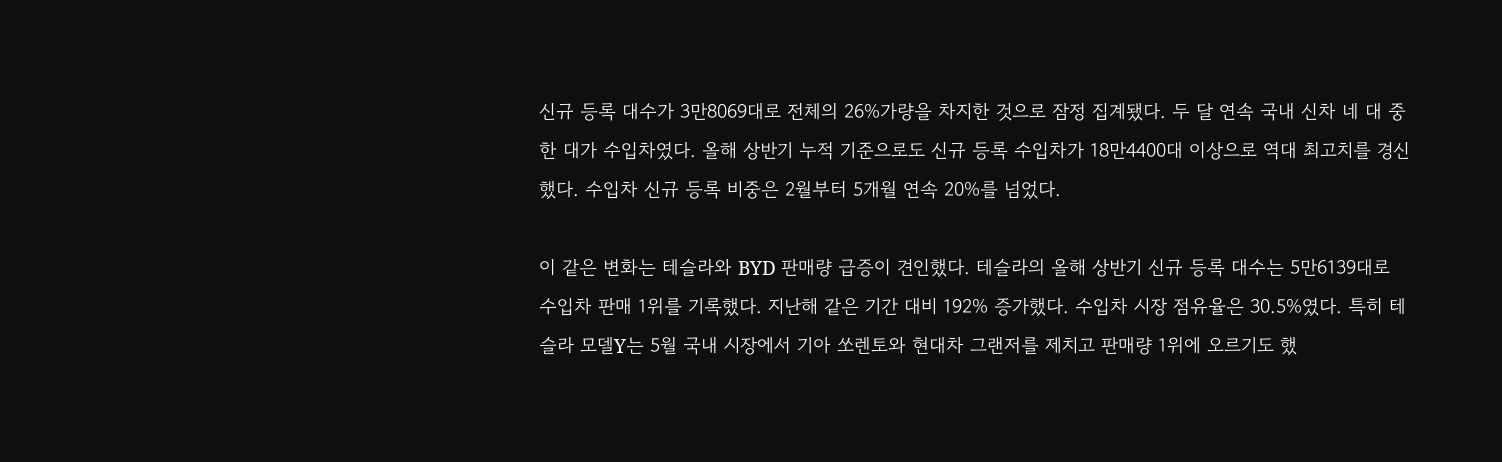신규 등록 대수가 3만8069대로 전체의 26%가량을 차지한 것으로 잠정 집계됐다. 두 달 연속 국내 신차 네 대 중 한 대가 수입차였다. 올해 상반기 누적 기준으로도 신규 등록 수입차가 18만4400대 이상으로 역대 최고치를 경신했다. 수입차 신규 등록 비중은 2월부터 5개월 연속 20%를 넘었다.

이 같은 변화는 테슬라와 BYD 판매량 급증이 견인했다. 테슬라의 올해 상반기 신규 등록 대수는 5만6139대로 수입차 판매 1위를 기록했다. 지난해 같은 기간 대비 192% 증가했다. 수입차 시장 점유율은 30.5%였다. 특히 테슬라 모델Y는 5월 국내 시장에서 기아 쏘렌토와 현대차 그랜저를 제치고 판매량 1위에 오르기도 했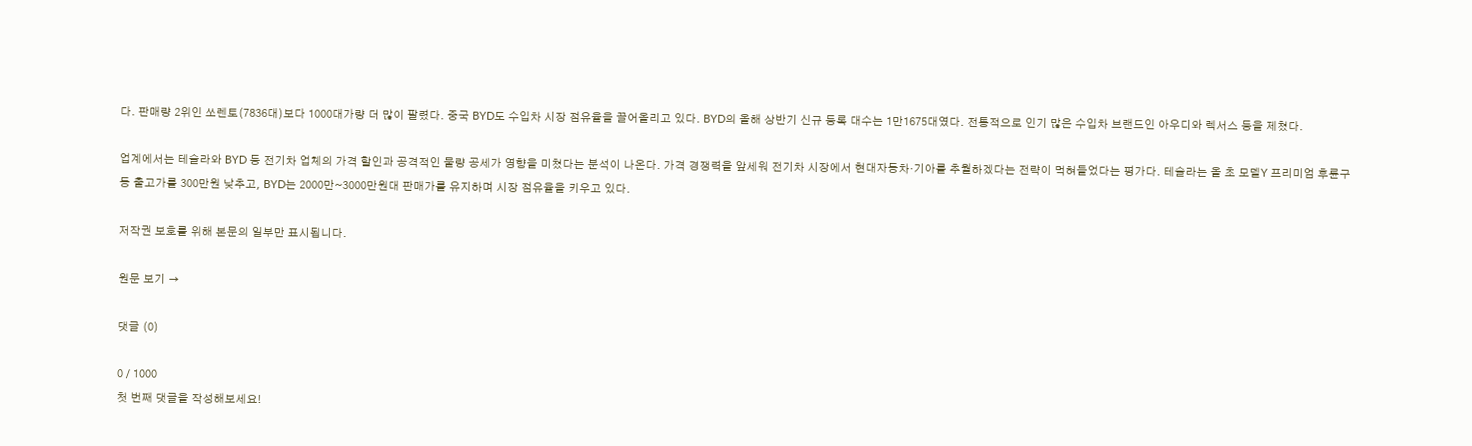다. 판매량 2위인 쏘렌토(7836대)보다 1000대가량 더 많이 팔렸다. 중국 BYD도 수입차 시장 점유율을 끌어올리고 있다. BYD의 올해 상반기 신규 등록 대수는 1만1675대였다. 전통적으로 인기 많은 수입차 브랜드인 아우디와 렉서스 등을 제쳤다.

업계에서는 테슬라와 BYD 등 전기차 업체의 가격 할인과 공격적인 물량 공세가 영향을 미쳤다는 분석이 나온다. 가격 경쟁력을 앞세워 전기차 시장에서 현대자동차·기아를 추월하겠다는 전략이 먹혀들었다는 평가다. 테슬라는 올 초 모델Y 프리미엄 후륜구동 출고가를 300만원 낮추고, BYD는 2000만~3000만원대 판매가를 유지하며 시장 점유율을 키우고 있다.

저작권 보호를 위해 본문의 일부만 표시됩니다.

원문 보기 →

댓글 (0)

0 / 1000
첫 번째 댓글을 작성해보세요!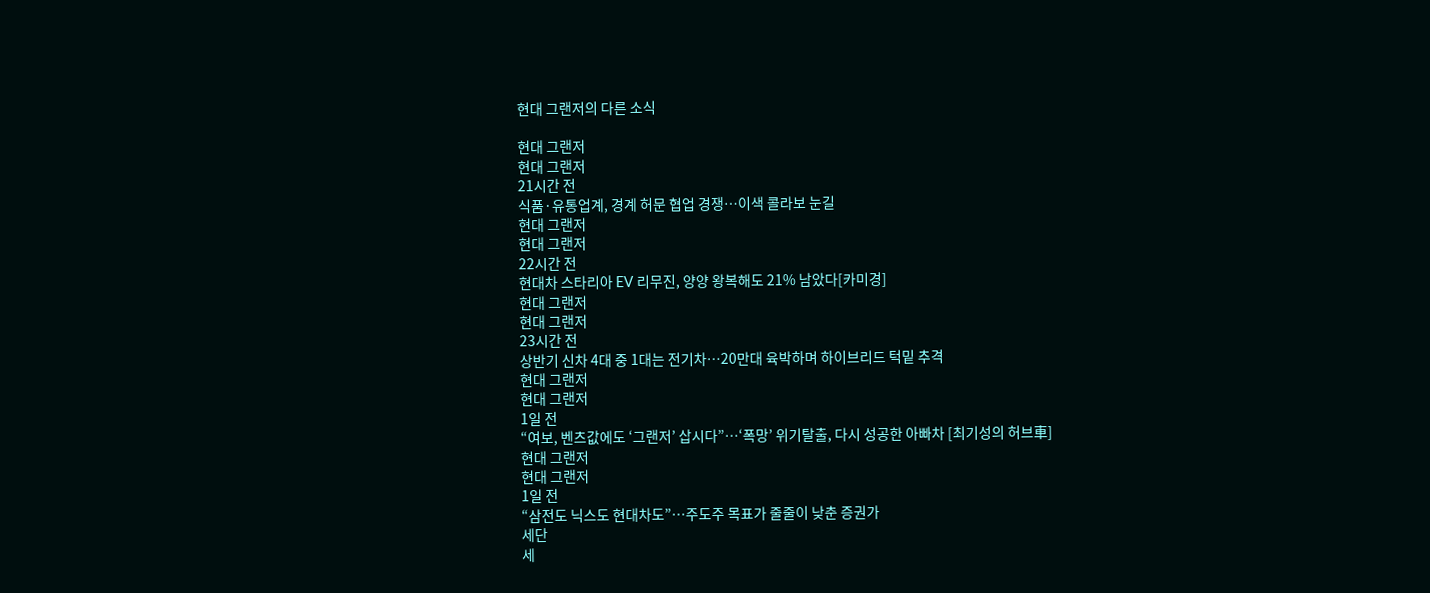현대 그랜저의 다른 소식

현대 그랜저
현대 그랜저
21시간 전
식품·유통업계, 경계 허문 협업 경쟁…이색 콜라보 눈길
현대 그랜저
현대 그랜저
22시간 전
현대차 스타리아 EV 리무진, 양양 왕복해도 21% 남았다[카미경]
현대 그랜저
현대 그랜저
23시간 전
상반기 신차 4대 중 1대는 전기차…20만대 육박하며 하이브리드 턱밑 추격
현대 그랜저
현대 그랜저
1일 전
“여보, 벤츠값에도 ‘그랜저’ 삽시다”…‘폭망’ 위기탈출, 다시 성공한 아빠차 [최기성의 허브車]
현대 그랜저
현대 그랜저
1일 전
“삼전도 닉스도 현대차도”…주도주 목표가 줄줄이 낮춘 증권가
세단
세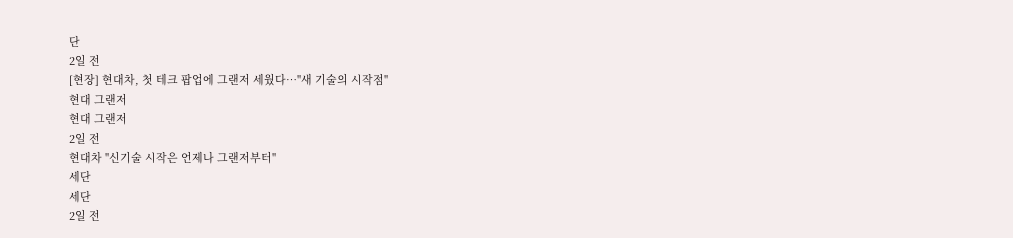단
2일 전
[현장] 현대차, 첫 테크 팝업에 그랜저 세웠다…"새 기술의 시작점"
현대 그랜저
현대 그랜저
2일 전
현대차 "신기술 시작은 언제나 그랜저부터"
세단
세단
2일 전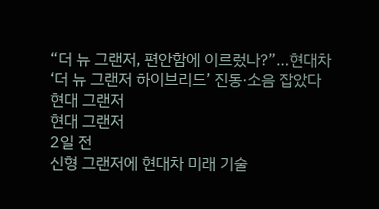“더 뉴 그랜저, 편안함에 이르렀나?”…현대차 ‘더 뉴 그랜저 하이브리드’ 진동·소음 잡았다
현대 그랜저
현대 그랜저
2일 전
신형 그랜저에 현대차 미래 기술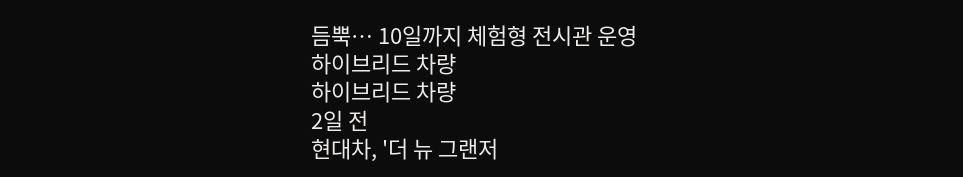듬뿍… 10일까지 체험형 전시관 운영
하이브리드 차량
하이브리드 차량
2일 전
현대차, '더 뉴 그랜저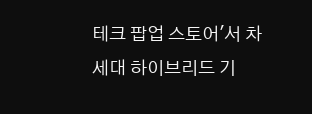테크 팝업 스토어'서 차세대 하이브리드 기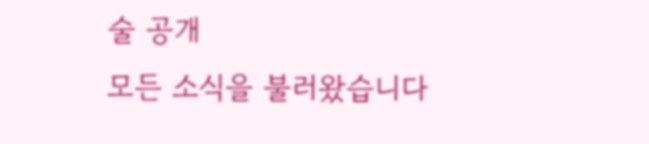술 공개
모든 소식을 불러왔습니다